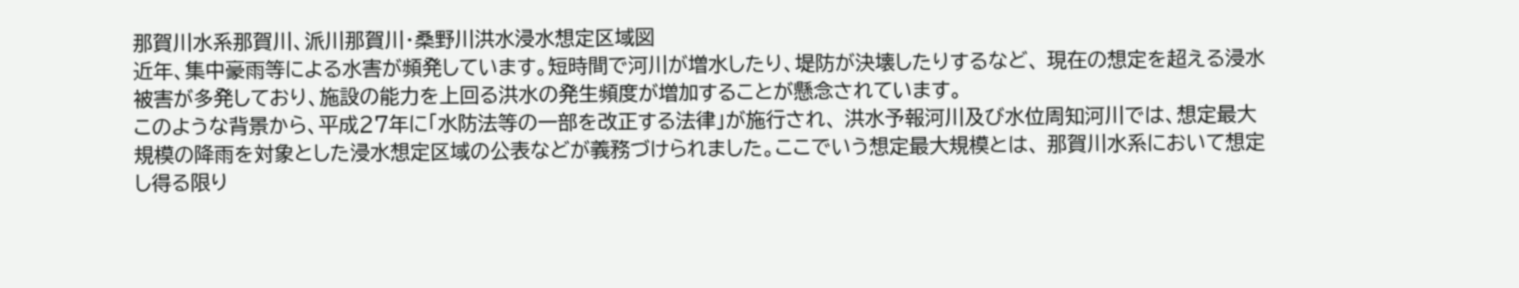那賀川水系那賀川、派川那賀川・桑野川洪水浸水想定区域図
近年、集中豪雨等による水害が頻発しています。短時間で河川が増水したり、堤防が決壊したりするなど、 現在の想定を超える浸水被害が多発しており、施設の能力を上回る洪水の発生頻度が増加することが懸念されています。
このような背景から、平成27年に「水防法等の一部を改正する法律」が施行され、 洪水予報河川及び水位周知河川では、想定最大規模の降雨を対象とした浸水想定区域の公表などが義務づけられました。ここでいう想定最大規模とは、 那賀川水系において想定し得る限り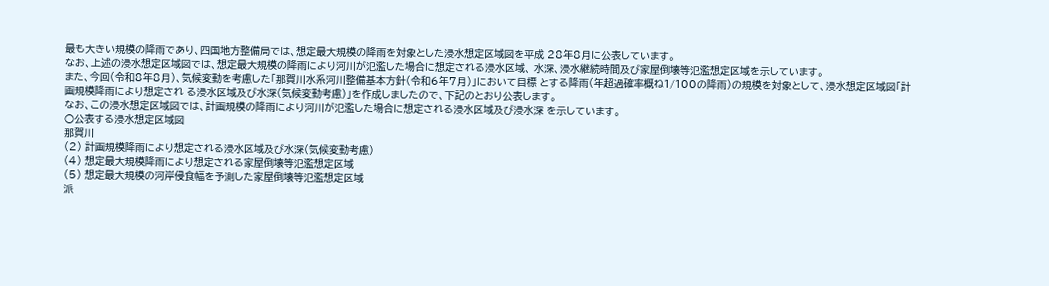最も大きい規模の降雨であり、四国地方整備局では、想定最大規模の降雨を対象とした浸水想定区域図を平成 28年8月に公表しています。
なお、上述の浸水想定区域図では、想定最大規模の降雨により河川が氾濫した場合に想定される浸水区域、 水深、浸水継続時間及び家屋倒壊等氾濫想定区域を示しています。
また、今回(令和8年8月)、気候変動を考慮した「那賀川水系河川整備基本方針(令和6年7月)」において目標 とする降雨(年超過確率概ね1/100の降雨)の規模を対象として、浸水想定区域図「計画規模降雨により想定され る浸水区域及び水深(気候変動考慮)」を作成しましたので、下記のとおり公表します。
なお、この浸水想定区域図では、計画規模の降雨により河川が氾濫した場合に想定される浸水区域及び浸水深 を示しています。
○公表する浸水想定区域図
那賀川
(2) 計画規模降雨により想定される浸水区域及び水深(気候変動考慮)
(4) 想定最大規模降雨により想定される家屋倒壊等氾濫想定区域
(5) 想定最大規模の河岸侵食幅を予測した家屋倒壊等氾濫想定区域
派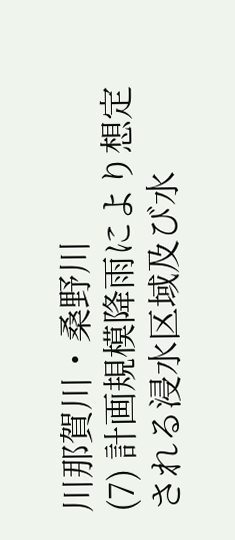川那賀川・桑野川
(7) 計画規模降雨により想定される浸水区域及び水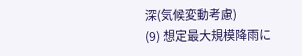深(気候変動考慮)
(9) 想定最大規模降雨に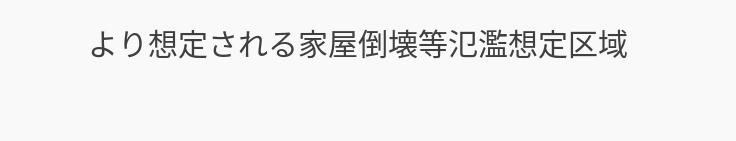より想定される家屋倒壊等氾濫想定区域